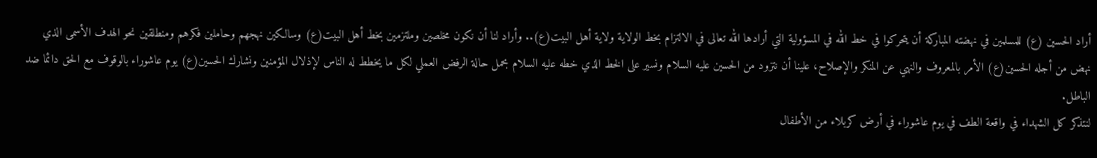أراد الحسين (ع) للمسلمين في نهضته المباركة أن يتحركوا في خط الله في المسؤولية التي أرادها الله تعالى في الالتزام بخط الولاية ولاية أهل البيت(ع).. وأراد لنا أن نكون مخلصين وملتزمين بخط أهل البيت(ع) وسالكين نهجهم وحاملين فكرهم ومنطلقين نحو الهدف الأسمى الذي نهض من أجله الحسين(ع) الأمر بالمعروف والنهي عن المنكر والإصلاح، علينا أن نتزود من الحسين عليه السلام ونسير على الخط الذي خطه عليه السلام بحمل حالة الرفض العملي لكل ما يخطط له الناس لإذلال المؤمنين ونشارك الحسين(ع) يوم عاشوراء بالوقوف مع الحق دائما ضد الباطل.
لنتذكر كل الشهداء في واقعة الطف في يوم عاشوراء في أرض كربلاء من الأطفال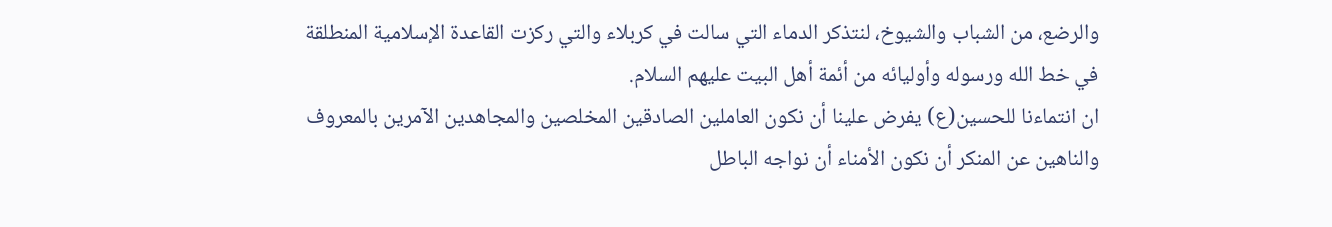والرضع، من الشباب والشيوخ، لنتذكر الدماء التي سالت في كربلاء والتي ركزت القاعدة الإسلامية المنطلقة في خط الله ورسوله وأوليائه من أئمة أهل البيت عليهم السلام.
ان انتماءنا للحسين(ع) يفرض علينا أن نكون العاملين الصادقين المخلصين والمجاهدين الآمرين بالمعروف والناهين عن المنكر أن نكون الأمناء أن نواجه الباطل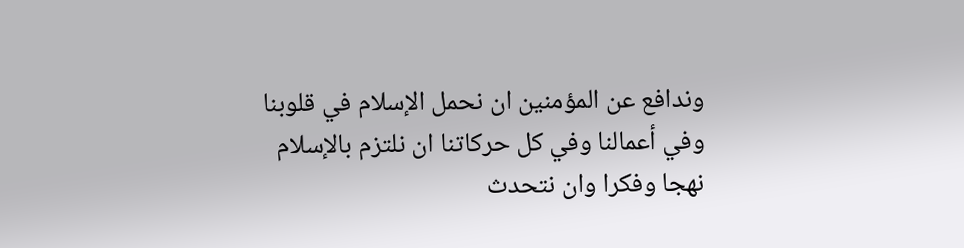وندافع عن المؤمنين ان نحمل الإسلام في قلوبنا وفي أعمالنا وفي كل حركاتنا ان نلتزم بالإسلام نهجا وفكرا وان نتحدث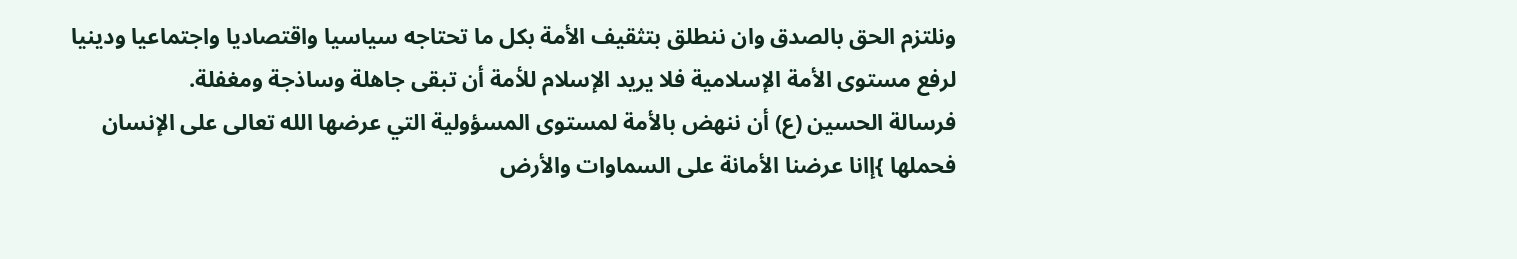ونلتزم الحق بالصدق وان ننطلق بتثقيف الأمة بكل ما تحتاجه سياسيا واقتصاديا واجتماعيا ودينيا لرفع مستوى الأمة الإسلامية فلا يريد الإسلام للأمة أن تبقى جاهلة وساذجة ومغفلة.
فرسالة الحسين (ع) أن ننهض بالأمة لمستوى المسؤولية التي عرضها الله تعالى على الإنسان فحملها }إانا عرضنا الأمانة على السماوات والأرض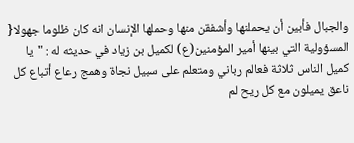والجبال فأبين أن يحملنها وأشفقن منها وحملها الإنسان انه كان ظلوما جهولا{ المسؤولية التي بينها أمير المؤمنين(ع) لكميل بن زياد في حديثه له : "يا كميل الناس ثلاثة فعالم رباني ومتعلم على سبيل نجاة وهمج رعاع أتباع كل ناعق يميلون مع كل ريح لم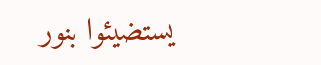يستضيئوا بنور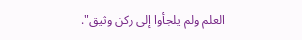العلم ولم يلجأوا إلى ركن وثيق".